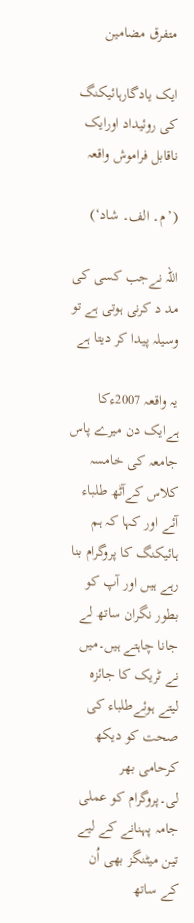متفرق مضامین

ایک یادگارہائیکنگ کی روئیداد اورایک ناقابل فراموش واقعہ

(’م۔ الف۔ شاد‘)

اللہ نےجب کسی کی مد د کرنی ہوتی ہے تو وسیلہ پیدا کر دیتا ہے

یہ واقعہ 2007ءکا ہےایک دن میرے پاس جامعہ کی خامسہ کلاس کےآٹھ طلباء آئے اور کہا کہ ہم ہائیکنگ کا پروگرام بنا رہے ہیں اور آپ کو بطور نگران ساتھ لے جانا چاہتے ہیں۔میں نے ٹریک کا جائزہ لیتے ہوئےطلباء کی صحت کو دیکھ کرحامی بھر لی۔پروگرام کو عملی جامہ پہنانے کے لیے تین میٹنگز بھی اُن کے ساتھ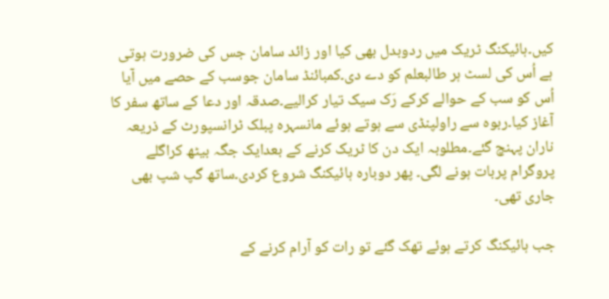کیں۔ہائیکنگ ٹریک میں ردوبدل بھی کیا اور زائد سامان جس کی ضرورت ہوتی ہے اُس کی لسٹ ہر طالبعلم کو دے دی۔کمبائنڈ سامان جوسب کے حصے میں آیا اُس کو سب کے حوالے کرکے رَک سیک تیار کرالیے۔صدقہ اور دعا کے ساتھ سفر کا آغاز کیا۔ربوہ سے راولپنڈی سے ہوتے ہوئے مانسہرہ پبلک ٹرانسپورٹ کے ذریعہ ناران پہنچ گئے۔مطلوبہ ایک دن کا ٹریک کرنے کے بعدایک جگہ بیٹھ کراگلے پروگرام پربات ہونے لگی۔ پھر دوبارہ ہائیکنگ شروع کردی۔ساتھ گپ شپ بھی جاری تھی۔

جب ہائیکنگ کرتے ہوئے تھک گئے تو رات کو آرام کرنے کے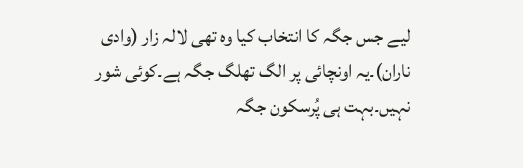لیے جس جگہ کا انتخاب کیا وہ تھی لالہ زار (وادی ناران)۔یہ اونچائی پر الگ تھلگ جگہ ہے۔کوئی شور نہیں۔بہت ہی پُرسکون جگہ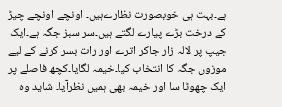ہے۔بہت ہی خوبصورت نظارےہیں۔ اونچے اونچے چیڑ کے درخت بڑے پیارے لگتے ہیں۔سر سبز جگہ ہے۔ایک جیپ پر لالہ زار جاکر اترے اور رات بسر کرنے کے لیے موزوں جگہ کا انتخاب کیا۔خیمہ لگایا۔کچھ فاصلے پر ایک چھوٹا سا اور خیمہ بھی ہمیں نظرآیا۔ شاید وہ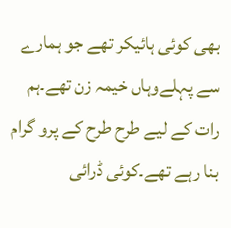بھی کوئی ہائیکر تھے جو ہمارے سے پہلےوہاں خیمہ زن تھے۔ہم رات کے لیے طرح طرح کے پرو گرام بنا رہے تھے۔کوئی ڈرائی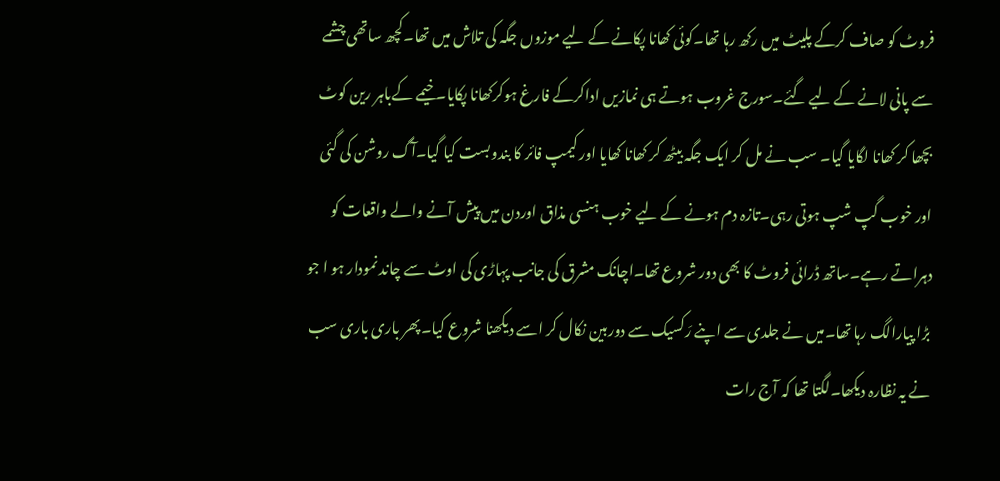فروٹ کو صاف کرکے پلیٹ میں رکھ رہا تھا۔کوئی کھانا پکانے کے لیے موزوں جگہ کی تلاش میں تھا۔کچھ ساتھی چشمے سے پانی لانے کے لیے گئے۔سورج غروب ہوتے ہی نمازیں اداکرکے فارغ ہوکرکھانا پکایا۔خیمے کےباہر رین کوٹ بچھا کر کھانا لگایا گیا۔ سب نے مل کر ایک جگہ بیٹھ کر کھانا کھایا اور کیمپ فائر کا بندوبست کیا گیا۔آگ روشن کی گئی اور خوب گپ شپ ہوتی رہی۔تازہ دم ہونے کے لیے خوب ہنسی مذاق اوردن میں پیش آنے والے واقعات کو دہراتے رہے۔ساتھ ڈرائی فروٹ کا بھی دور شروع تھا۔اچانک مشرق کی جانب پہاڑی کی اوٹ سے چاند نمودار ہو ا جو بڑا پیارالگ رہا تھا۔میں نے جلدی سے اپنے رَکسیک سے دوربین نکال کر اسے دیکھنا شروع کیا۔پھر باری باری سب نے یہ نظارہ دیکھا۔لگتا تھا کہ آج رات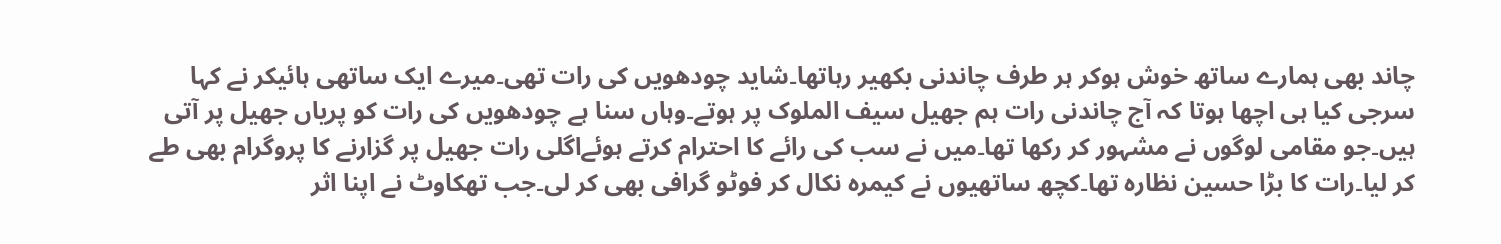چاند بھی ہمارے ساتھ خوش ہوکر ہر طرف چاندنی بکھیر رہاتھا۔شاید چودھویں کی رات تھی۔میرے ایک ساتھی ہائیکر نے کہا سرجی کیا ہی اچھا ہوتا کہ آج چاندنی رات ہم جھیل سیف الملوک پر ہوتے۔وہاں سنا ہے چودھویں کی رات کو پریاں جھیل پر آتی ہیں۔جو مقامی لوگوں نے مشہور کر رکھا تھا۔میں نے سب کی رائے کا احترام کرتے ہوئےاگلی رات جھیل پر گزارنے کا پروگرام بھی طے کر لیا۔رات کا بڑا حسین نظارہ تھا۔کچھ ساتھیوں نے کیمرہ نکال کر فوٹو گرافی بھی کر لی۔جب تھکاوٹ نے اپنا اثر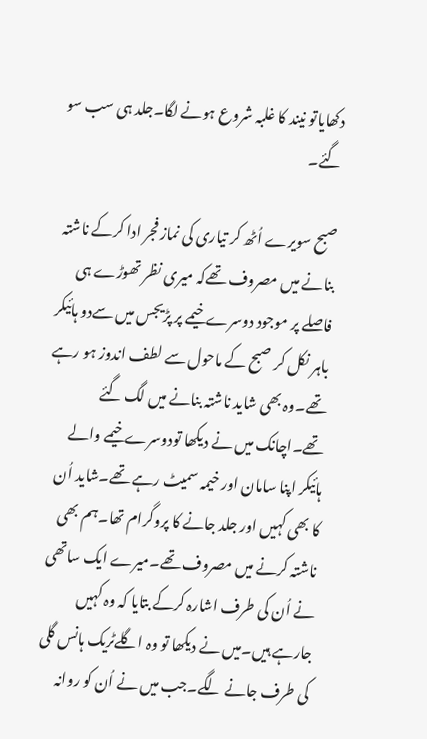دکھایاتو نیند کا غلبہ شروع ہونے لگا۔جلد ہی سب سو گئے۔

صبح سویرے اُٹھ کر تیاری کی نماز فجر ادا کرکے ناشتہ بنانے میں مصروف تھےکہ میری نظر تھوڑے ہی فاصلے پر موجود دوسرے خیمے پر پڑیجس میں سےدو ہائیکر باہر نکل کر صبح کے ماحول سے لطف اندوز ہو رہے تھے۔وہ بھی شاید ناشتہ بنانے میں لگ گئے تھے۔اچانک میں نے دیکھا تودوسرے خیمے والے ہائیکر اپنا سامان اور خیمہ سمیٹ رہے تھے۔شاید اُن کا بھی کہیں اور جلد جانے کا پروگرام تھا۔ہم بھی ناشتہ کرنے میں مصروف تھے۔میرے ایک ساتھی نے اُن کی طرف اشارہ کرکے بتایا کہ وہ کہیں جارہے ہیں۔میں نے دیکھا تو وہ اگلےٹریک ہانس گلی کی طرف جانے لگے۔جب میں نے اُن کو روانہ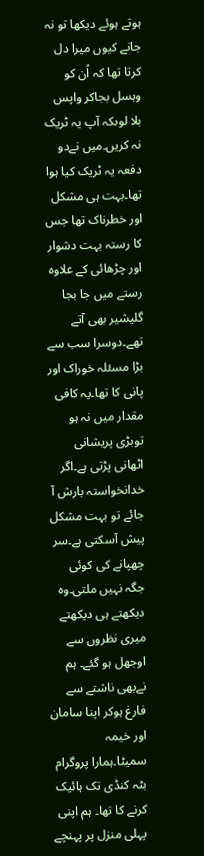ہوتے ہوئے دیکھا تو نہ جانے کیوں میرا دل کرتا تھا کہ اُن کو وہسل بجاکر واپس بلا لوںکہ آپ یہ ٹریک نہ کریں۔میں نےدو دفعہ یہ ٹریک کیا ہوا تھا۔بہت ہی مشکل اور خطرناک تھا جس کا رستہ بہت دشوار اور چڑھائی کے علاوہ رستے میں جا بجا گلیشیر بھی آتے تھے۔دوسرا سب سے بڑا مسئلہ خوراک اور پانی کا تھا۔یہ کافی مقدار میں نہ ہو توبڑی پریشانی اٹھانی پڑتی ہے۔اگر خدانخواستہ بارش آ جائے تو بہت مشکل پیش آسکتی ہے۔سر چھپانے کی کوئی جگہ نہیں ملتی۔وہ دیکھتے ہی دیکھتے میری نظروں سے اوجھل ہو گئے۔ ہم نےبھی ناشتے سے فارغ ہوکر اپنا سامان اور خیمہ سمیٹا۔ہمارا پروگرام بٹہ کنڈی تک ہائیک کرنے کا تھا۔ ہم اپنی پہلی منزل پر پہنچے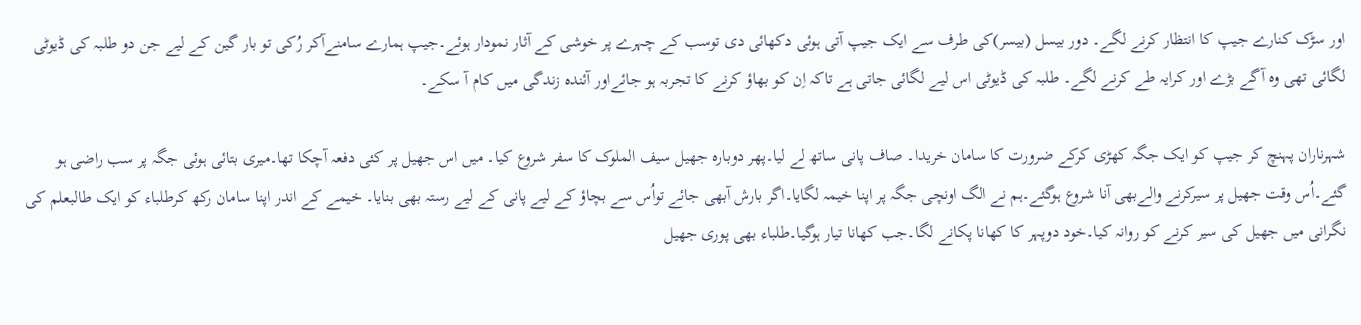اور سڑک کنارے جیپ کا انتظار کرنے لگے۔ دور بیسل (بیسر)کی طرف سے ایک جیپ آتی ہوئی دکھائی دی توسب کے چہرے پر خوشی کے آثار نمودار ہوئے۔جیپ ہمارے سامنےآکر رُکی تو بار گین کے لیے جن دو طلبہ کی ڈیوٹی لگائی تھی وہ آگے بڑے اور کرایہ طے کرنے لگے۔ طلبہ کی ڈیوٹی اس لیے لگائی جاتی ہے تاکہ اِن کو بھاؤ کرنے کا تجربہ ہو جائےاور آئندہ زندگی میں کام آ سکے۔

شہرناران پہنچ کر جیپ کو ایک جگہ کھڑی کرکے ضرورت کا سامان خریدا۔ صاف پانی ساتھ لے لیا۔پھر دوبارہ جھیل سیف الملوک کا سفر شروع کیا۔ میں اس جھیل پر کئی دفعہ آچکا تھا۔میری بتائی ہوئی جگہ پر سب راضی ہو گئے۔اُس وقت جھیل پر سیرکرنے والےبھی آنا شروع ہوگئے۔ہم نے الگ اونچی جگہ پر اپنا خیمہ لگایا۔اگر بارش آبھی جائے تواُس سے بچاؤ کے لیے پانی کے لیے رستہ بھی بنایا۔ خیمے کے اندر اپنا سامان رکھ کرطلباء کو ایک طالبعلم کی نگرانی میں جھیل کی سیر کرنے کو روانہ کیا۔خود دوپہر کا کھانا پکانے لگا۔جب کھانا تیار ہوگیا۔طلباء بھی پوری جھیل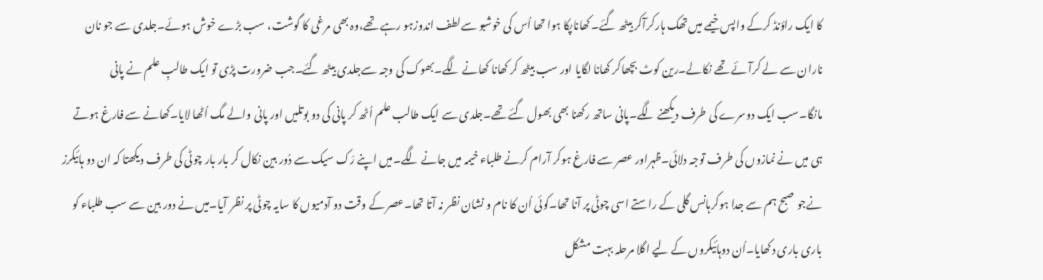کا ایک راؤنڈ کرکے واپس خیمے میں تھک ہارکرآکر بیٹھ گئے۔ کھاناپکا ہوا تھا اُس کی خوشبو سےلطف اندوزہو رہے تھے،وہ بھی مرغی کا گوشت، سب بڑے خوش ہوئے۔جلدی سے جو نان ناران سے لے کرآئے تھے نکالے۔رین کوٹ بچھاکر کھانا لگایا اور سب بیٹھ کر کھانا کھانے لگے۔بھوک کی وجہ سےجلدی بیٹھ گئے۔جب ضرورت پڑی تو ایک طالبِ علم نے پانی مانگا۔سب ایک دوسرے کی طرف دیکھنے لگے۔پانی ساتھ رکھنا بھی بھول گئے تھے۔جلدی سے ایک طالب علم اُٹھ کر پانی کی دو بوتلیں اور پانی والے مگ اُٹھا لایا۔کھانے سے فارغ ہوتے ہی میں نے نمازوں کی طرف توجہ دلائی۔ظہراور عصر سے فارغ ہوکر آرام کرنے طلباء خیمہ میں جانے لگے۔میں اپنے رَک سیک سے دُور بین نکال کر بار بار چوٹی کی طرف دیکھتا کہ ان دو ہائیکرز نےجو صبح ہم سے جدا ہوکرہانس گلی کے راستے اسی چوٹی پر آنا تھا۔کوئی اُن کا نام و نشان نظر نہ آتا تھا۔عصر کے وقت دو آدمیوں کا سایہ چوٹی پر نظر آیا۔میں نے دور بین سے سب طلباء کو باری باری دکھایا۔اُن دوہائیکروں کے لیے اگلا مرحلہ بہت مشکل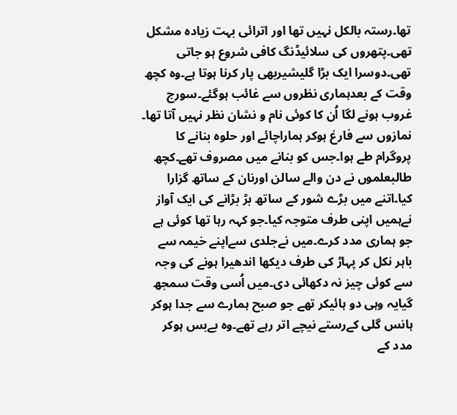تھا۔رستہ بالکل نہیں تھا اور اترائی بہت زیادہ مشکل تھی۔پتھروں کی سلائیڈنگ کافی شروع ہو جاتی تھی۔دوسرا ایک بڑا گلیشیربھی پار کرنا ہوتا ہے۔وہ کچھ وقت کے بعدہماری نظروں سے غائب ہوگئے۔سورج غروب ہونے لگا اُن کا کوئی نام و نشان نظر نہیں آتا تھا۔ نمازوں سے فارغ ہوکر ہماراچائے اور حلوہ بنانے کا پروگرام طے ہوا۔جس کو بنانے میں مصروف تھے۔کچھ طالبعلموں نے دن والے سالن اورنان کے ساتھ گزارا کیا۔اتنے میں بڑے شور کے ساتھ بڑ بڑانے کی ایک آواز نےہمیں اپنی طرف متوجہ کیا۔جو کہہ رہا تھا کوئی ہے جو ہماری مدد کرے۔میں نےجلدی سےاپنے خیمہ سے باہر نکل کر پہاڑ کی طرف دیکھا اندھیرا ہونے کی وجہ سے کوئی چیز نہ دکھائی دی۔میں اُسی وقت سمجھ گیایہ وہی دو ہائیکر تھے جو صبح ہمارے سے جدا ہوکر ہانس گلی کےرستے نیچے اتر رہے تھے۔وہ بےبس ہوکر مدد کے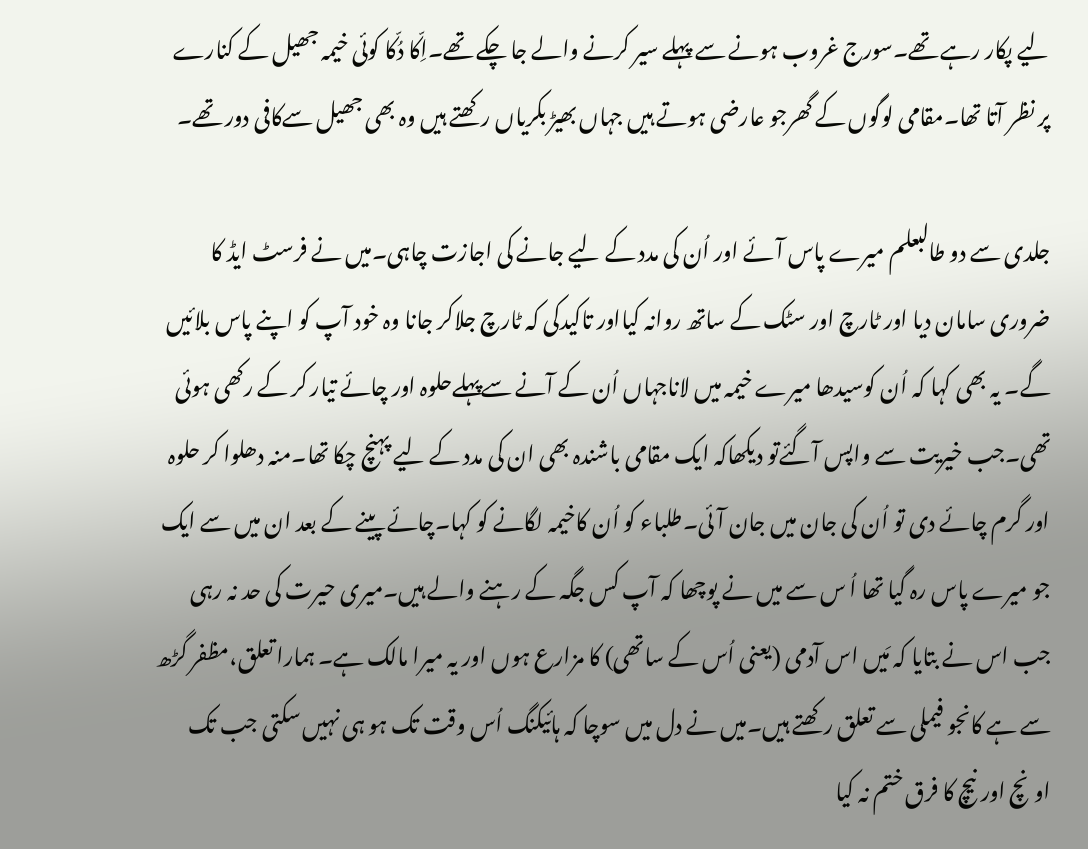لیے پکار رہے تھے۔سورج غروب ہونے سے پہلے سیر کرنے والے جا چکے تھے۔اِکّا دُکّا کوئی خیمہ جھیل کے کنارے پر نظر آتا تھا۔مقامی لوگوں کے گھرجو عارضی ہوتے ہیں جہاں بھیڑ بکریاں رکھتے ہیں وہ بھی جھیل سےکافی دور تھے۔

جلدی سے دو طالبعلم میرے پاس آئے اور اُن کی مدد کے لیے جانے کی اجازت چاہی۔میں نے فرسٹ ایڈ کا ضروری سامان دیا اور ٹارچ اور سٹک کے ساتھ روانہ کیااور تاکیدکی کہ ٹارچ جلاکر جانا وہ خود آپ کو اپنے پاس بلائیں گے۔ یہ بھی کہا کہ اُن کوسیدھا میرے خیمہ میں لاناجہاں اُن کے آنے سےپہلےحلوہ اور چائے تیار کر کے رکھی ہوئی تھی۔جب خیریت سے واپس آگئےتو دیکھاکہ ایک مقامی باشندہ بھی ان کی مدد کے لیے پہنچ چکا تھا۔منہ دھلوا کر حلوہ اور گرم چائے دی تو اُن کی جان میں جان آئی۔طلباء کو اُن کاخیمہ لگانے کو کہا۔چائے پینے کے بعد ان میں سے ایک جو میرے پاس رہ گیا تھا اُ س سے میں نے پوچھا کہ آپ کس جگہ کے رہنے والے ہیں۔میری حیرت کی حد نہ رہی جب اس نے بتایا کہ مَیں اس آدمی (یعنی اُس کے ساتھی) کا مزارع ہوں اور یہ میرا مالک ہے۔ ہمارا تعلق،مظفر گڑھ سے ہے کانجو فیملی سے تعلق رکھتے ہیں۔میں نے دل میں سوچا کہ ہائیکنگ اُس وقت تک ہو ہی نہیں سکتی جب تک اونچ اور نیچ کا فرق ختم نہ کیا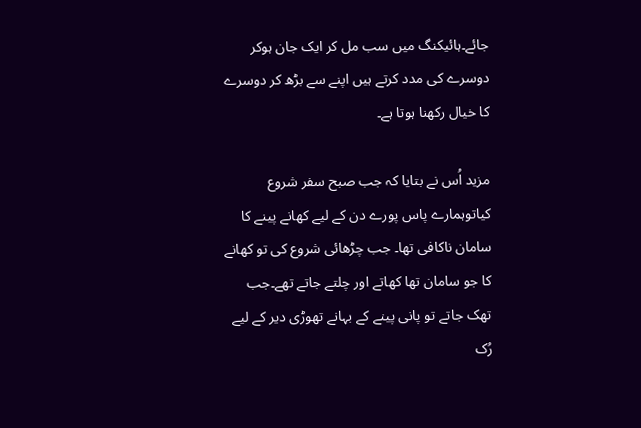جائے۔ہائیکنگ میں سب مل کر ایک جان ہوکر دوسرے کی مدد کرتے ہیں اپنے سے بڑھ کر دوسرے کا خیال رکھنا ہوتا ہے۔

مزید اُس نے بتایا کہ جب صبح سفر شروع کیاتوہمارے پاس پورے دن کے لیے کھانے پینے کا سامان ناکافی تھا۔ جب چڑھائی شروع کی تو کھانے کا جو سامان تھا کھاتے اور چلتے جاتے تھے۔جب تھک جاتے تو پانی پینے کے بہانے تھوڑی دیر کے لیے رُک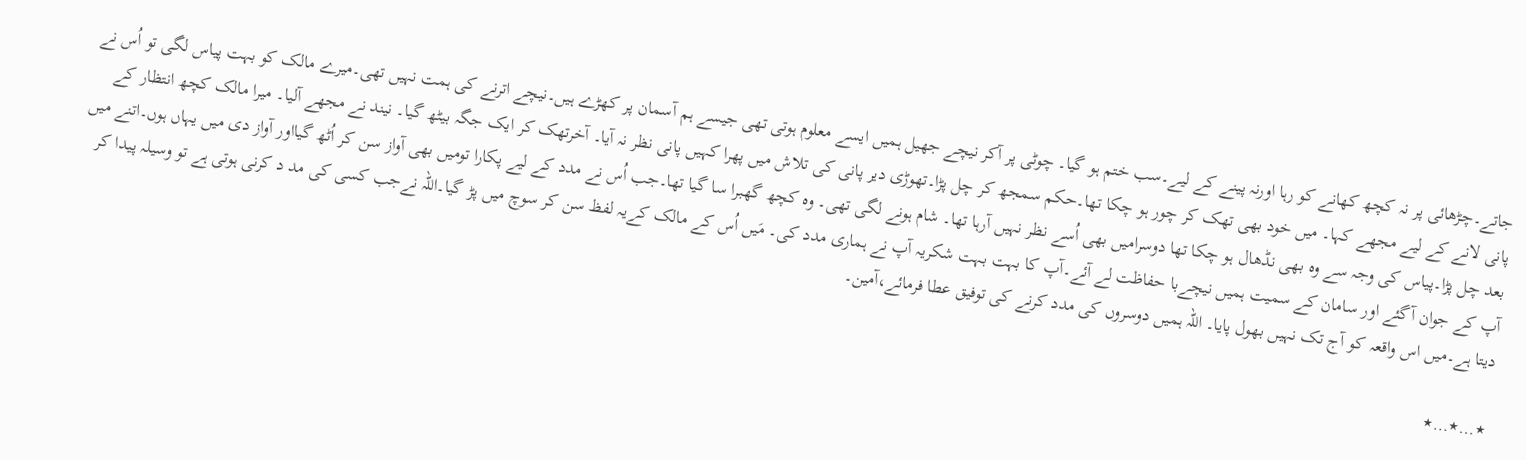جاتے۔چڑھائی پر نہ کچھ کھانے کو رہا اورنہ پینے کے لیے۔سب ختم ہو گیا۔ چوٹی پر آکر نیچے جھیل ہمیں ایسے معلوم ہوتی تھی جیسے ہم آسمان پر کھڑے ہیں۔نیچے اترنے کی ہمت نہیں تھی۔میرے مالک کو بہت پیاس لگی تو اُس نے پانی لانے کے لیے مجھے کہا۔ میں خود بھی تھک کر چور ہو چکا تھا۔حکم سمجھ کر چل پڑا۔تھوڑی دیر پانی کی تلاش میں پھرا کہیں پانی نظر نہ آیا۔ آخرتھک کر ایک جگہ بیٹھ گیا۔ نیند نے مجھے آلیا۔ میرا مالک کچھ انتظار کے بعد چل پڑا۔پیاس کی وجہ سے وہ بھی نڈھال ہو چکا تھا دوسرامیں بھی اُسے نظر نہیں آرہا تھا۔ شام ہونے لگی تھی۔ وہ کچھ گھبرا سا گیا تھا۔جب اُس نے مدد کے لیے پکارا تومیں بھی آواز سن کر اُٹھ گیااور آواز دی میں یہاں ہوں۔اتنے میں آپ کے جوان آگئے اور سامان کے سمیت ہمیں نیچےبا حفاظت لے آئے۔آپ کا بہت بہت شکریہ آپ نے ہماری مدد کی۔ مَیں اُس کے مالک کےیہ لفظ سن کر سوچ میں پڑ گیا۔اللہ نےجب کسی کی مد د کرنی ہوتی ہے تو وسیلہ پیدا کر دیتا ہے۔میں اس واقعہ کو آج تک نہیں بھول پایا۔ اللہ ہمیں دوسروں کی مدد کرنے کی توفیق عطا فرمائے،آمین۔

٭…٭…٭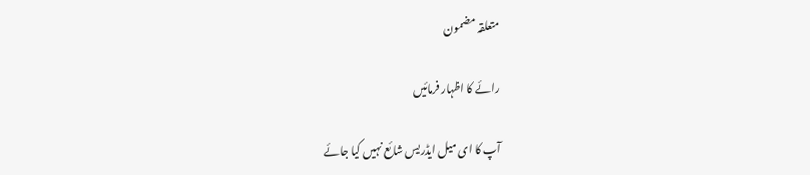متعلقہ مضمون

رائے کا اظہار فرمائیں

آپ کا ای میل ایڈریس شائع نہیں کیا جائے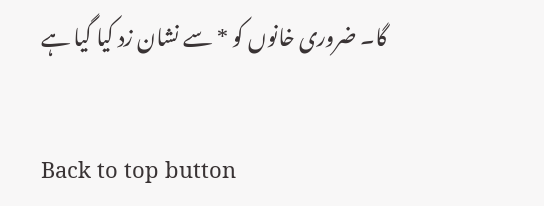گا۔ ضروری خانوں کو * سے نشان زد کیا گیا ہے

Back to top button